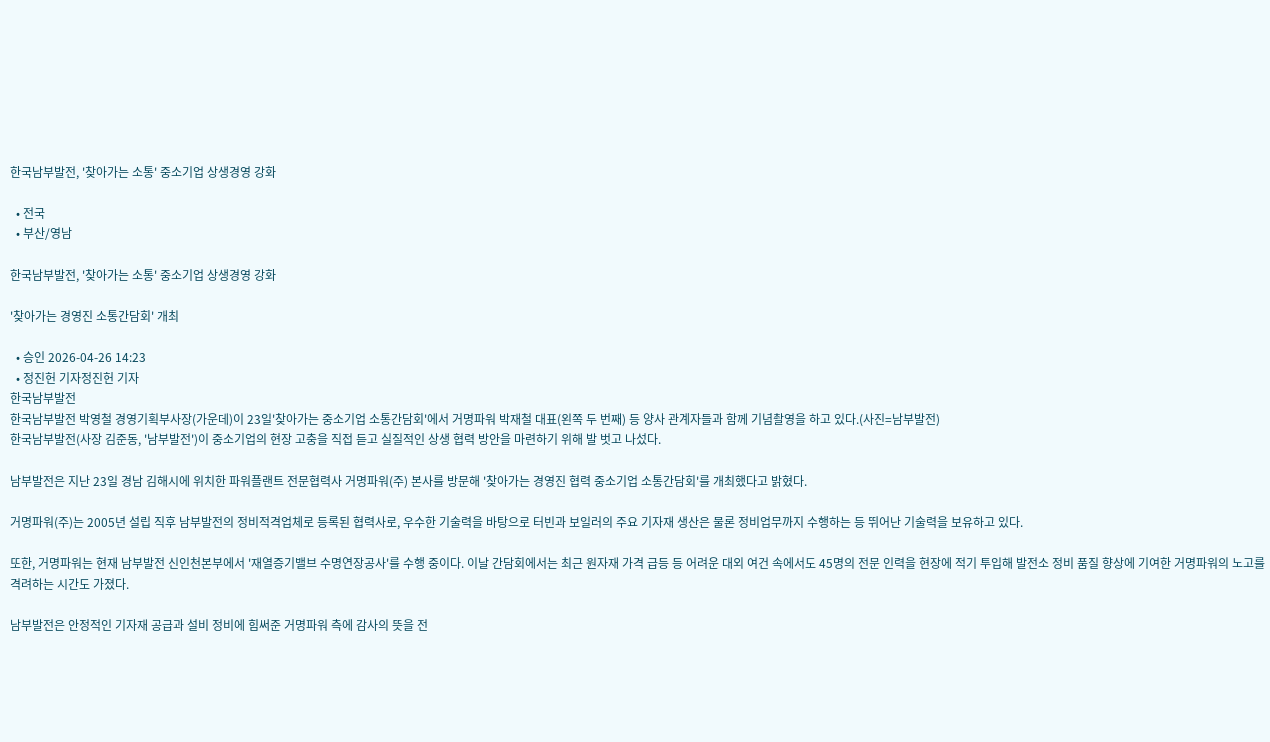한국남부발전, '찾아가는 소통' 중소기업 상생경영 강화

  • 전국
  • 부산/영남

한국남부발전, '찾아가는 소통' 중소기업 상생경영 강화

'찾아가는 경영진 소통간담회' 개최

  • 승인 2026-04-26 14:23
  • 정진헌 기자정진헌 기자
한국남부발전
한국남부발전 박영철 경영기획부사장(가운데)이 23일'찾아가는 중소기업 소통간담회'에서 거명파워 박재철 대표(왼쪽 두 번째) 등 양사 관계자들과 함께 기념촬영을 하고 있다.(사진=남부발전)
한국남부발전(사장 김준동, '남부발전')이 중소기업의 현장 고충을 직접 듣고 실질적인 상생 협력 방안을 마련하기 위해 발 벗고 나섰다.

남부발전은 지난 23일 경남 김해시에 위치한 파워플랜트 전문협력사 거명파워(주) 본사를 방문해 '찾아가는 경영진 협력 중소기업 소통간담회'를 개최했다고 밝혔다.

거명파워(주)는 2005년 설립 직후 남부발전의 정비적격업체로 등록된 협력사로, 우수한 기술력을 바탕으로 터빈과 보일러의 주요 기자재 생산은 물론 정비업무까지 수행하는 등 뛰어난 기술력을 보유하고 있다.

또한, 거명파워는 현재 남부발전 신인천본부에서 '재열증기밸브 수명연장공사'를 수행 중이다. 이날 간담회에서는 최근 원자재 가격 급등 등 어려운 대외 여건 속에서도 45명의 전문 인력을 현장에 적기 투입해 발전소 정비 품질 향상에 기여한 거명파워의 노고를 격려하는 시간도 가졌다.

남부발전은 안정적인 기자재 공급과 설비 정비에 힘써준 거명파워 측에 감사의 뜻을 전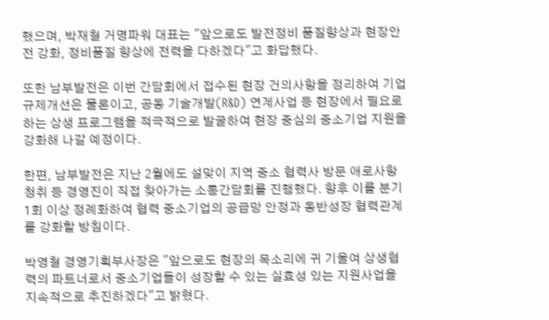했으며, 박재철 거명파워 대표는 "앞으로도 발전정비 품질향상과 현장안전 강화, 정비품질 향상에 전력을 다하겠다"고 화답했다.

또한 남부발전은 이번 간담회에서 접수된 현장 건의사항을 정리하여 기업 규제개선은 물론이고, 공동 기술개발(R&D) 연계사업 등 현장에서 필요로 하는 상생 프로그램을 적극적으로 발굴하여 현장 중심의 중소기업 지원을 강화해 나갈 예정이다.

한편, 남부발전은 지난 2월에도 설맞이 지역 중소 협력사 방문 애로사항 청취 등 경영진이 직접 찾아가는 소통간담회를 진행했다. 향후 이를 분기 1회 이상 정례화하여 협력 중소기업의 공급망 안정과 동반성장 협력관계를 강화할 방침이다.

박영철 경영기획부사장은 "앞으로도 현장의 목소리에 귀 기울여 상생협력의 파트너로서 중소기업들이 성장할 수 있는 실효성 있는 지원사업을 지속적으로 추진하겠다"고 밝혔다.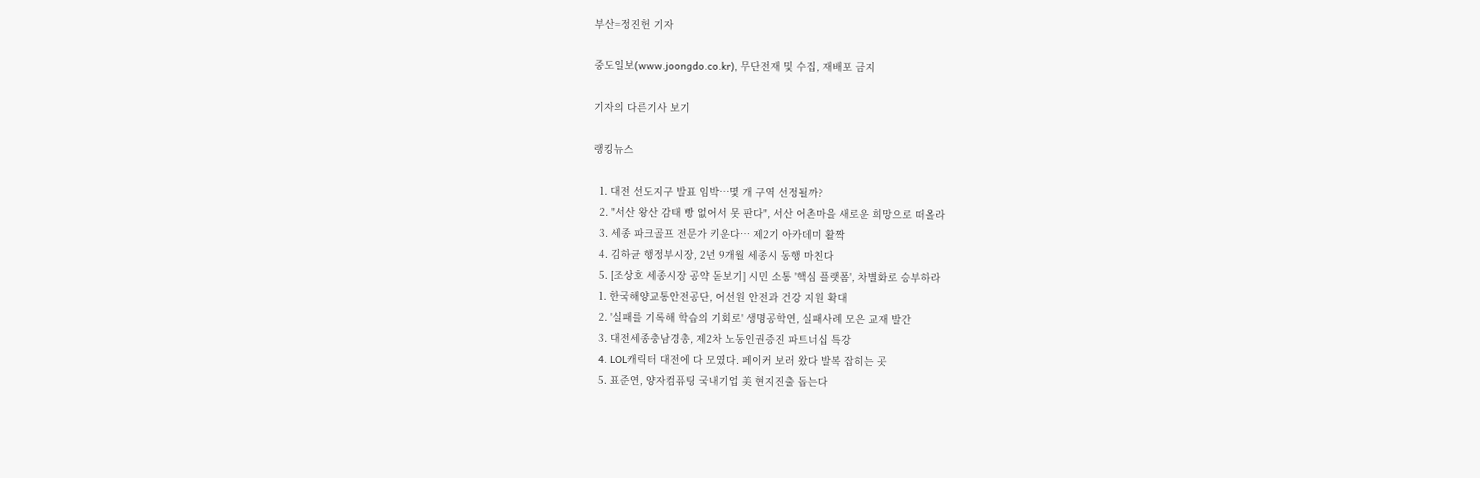부산=정진헌 기자

중도일보(www.joongdo.co.kr), 무단전재 및 수집, 재배포 금지

기자의 다른기사 보기

랭킹뉴스

  1. 대전 선도지구 발표 임박…몇 개 구역 선정될까?
  2. "서산 왕산 감태 빵 없어서 못 판다", 서산 어촌마을 새로운 희망으로 떠올라
  3. 세종 파크골프 전문가 키운다… 제2기 아카데미 활짝
  4. 김하균 행정부시장, 2년 9개월 세종시 동행 마친다
  5. [조상호 세종시장 공약 돋보기] 시민 소통 '핵심 플랫폼', 차별화로 승부하라
  1. 한국해양교통안전공단, 어선원 안전과 건강 지원 확대
  2. '실패를 기록해 학습의 기회로' 생명공학연, 실패사례 모은 교재 발간
  3. 대전세종충남경총, 제2차 노동인권증진 파트너십 특강
  4. LOL캐릭터 대전에 다 모였다. 페이커 보러 왔다 발복 잡히는 곳
  5. 표준연, 양자컴퓨팅 국내기업 美 현지진출 돕는다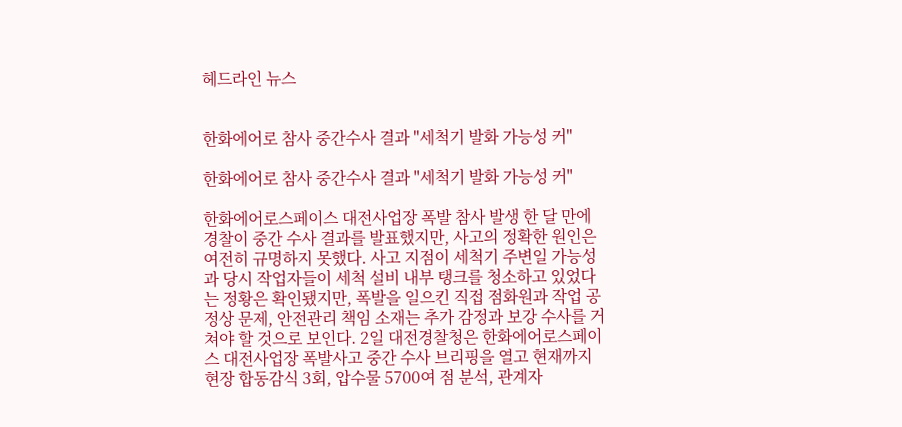헤드라인 뉴스


한화에어로 참사 중간수사 결과 "세척기 발화 가능성 커"

한화에어로 참사 중간수사 결과 "세척기 발화 가능성 커"

한화에어로스페이스 대전사업장 폭발 참사 발생 한 달 만에 경찰이 중간 수사 결과를 발표했지만, 사고의 정확한 원인은 여전히 규명하지 못했다. 사고 지점이 세척기 주변일 가능성과 당시 작업자들이 세척 설비 내부 탱크를 청소하고 있었다는 정황은 확인됐지만, 폭발을 일으킨 직접 점화원과 작업 공정상 문제, 안전관리 책임 소재는 추가 감정과 보강 수사를 거쳐야 할 것으로 보인다. 2일 대전경찰청은 한화에어로스페이스 대전사업장 폭발사고 중간 수사 브리핑을 열고 현재까지 현장 합동감식 3회, 압수물 5700여 점 분석, 관계자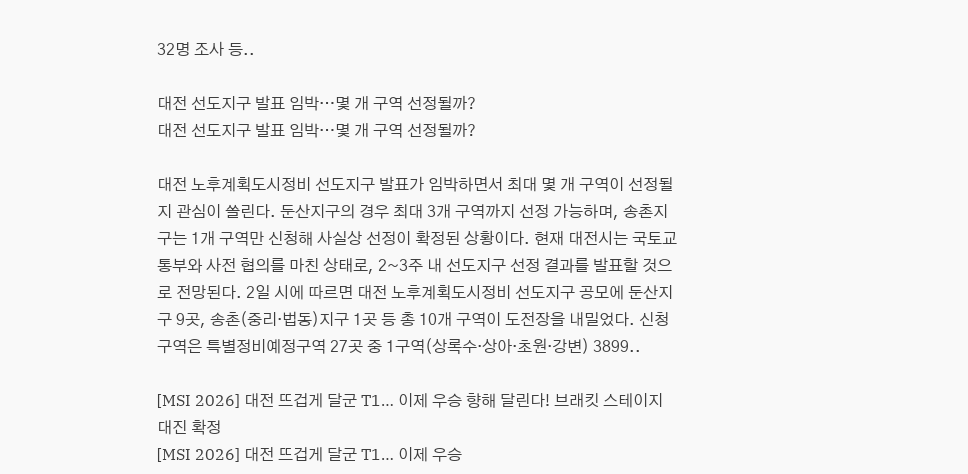32명 조사 등..

대전 선도지구 발표 임박…몇 개 구역 선정될까?
대전 선도지구 발표 임박…몇 개 구역 선정될까?

대전 노후계획도시정비 선도지구 발표가 임박하면서 최대 몇 개 구역이 선정될지 관심이 쏠린다. 둔산지구의 경우 최대 3개 구역까지 선정 가능하며, 송촌지구는 1개 구역만 신청해 사실상 선정이 확정된 상황이다. 현재 대전시는 국토교통부와 사전 협의를 마친 상태로, 2~3주 내 선도지구 선정 결과를 발표할 것으로 전망된다. 2일 시에 따르면 대전 노후계획도시정비 선도지구 공모에 둔산지구 9곳, 송촌(중리·법동)지구 1곳 등 총 10개 구역이 도전장을 내밀었다. 신청구역은 특별정비예정구역 27곳 중 1구역(상록수·상아·초원·강변) 3899..

[MSI 2026] 대전 뜨겁게 달군 T1… 이제 우승 향해 달린다! 브래킷 스테이지 대진 확정
[MSI 2026] 대전 뜨겁게 달군 T1… 이제 우승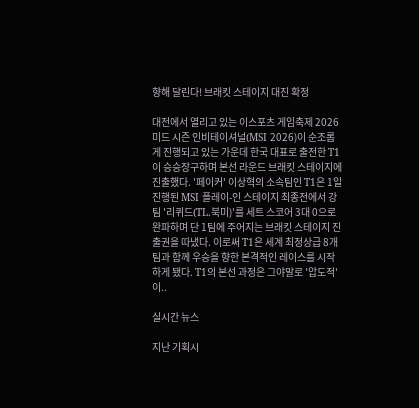향해 달린다! 브래킷 스테이지 대진 확정

대전에서 열리고 있는 이스포츠 게임축제 2026 미드 시즌 인비테이셔널(MSI 2026)이 순조롭게 진행되고 있는 가운데 한국 대표로 출전한 T1이 승승장구하며 본선 라운드 브래킷 스테이지에 진출했다. '페이커' 이상혁의 소속팀인 T1은 1일 진행된 MSI 플레이-인 스테이지 최종전에서 강팀 '리퀴드(TL.북미)'를 세트 스코어 3대 0으로 완파하며 단 1팀에 주어지는 브래킷 스테이지 진출권을 따냈다. 이로써 T1은 세계 최정상급 8개 팀과 함께 우승을 향한 본격적인 레이스를 시작하게 됐다. T1의 본선 과정은 그야말로 '압도적'이..

실시간 뉴스

지난 기획시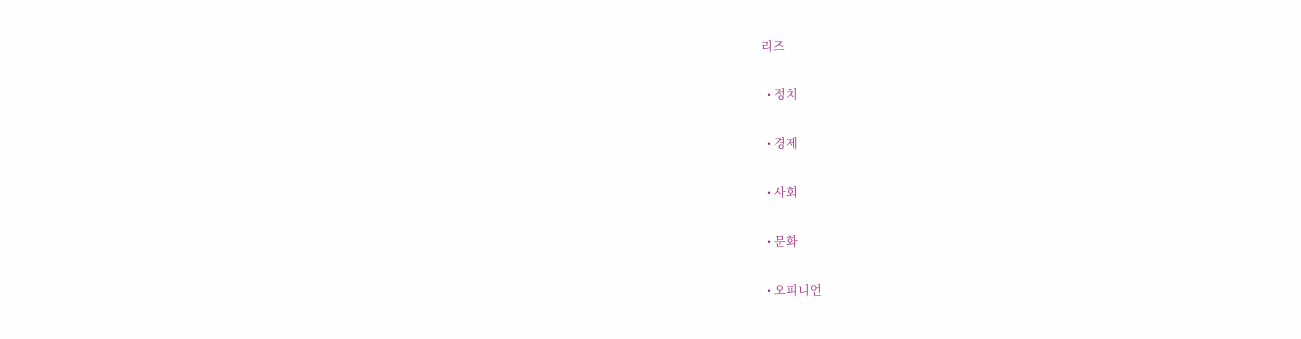리즈

  • 정치

  • 경제

  • 사회

  • 문화

  • 오피니언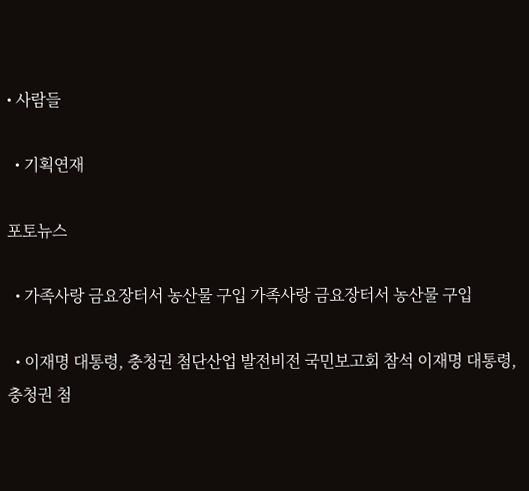• 사람들

  • 기획연재

포토뉴스

  • 가족사랑 금요장터서 농산물 구입 가족사랑 금요장터서 농산물 구입

  • 이재명 대통령, 충청권 첨단산업 발전비전 국민보고회 참석 이재명 대통령, 충청권 첨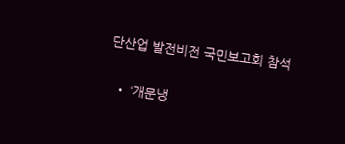단산업 발전비전 국민보고회 참석

  • ‘개문냉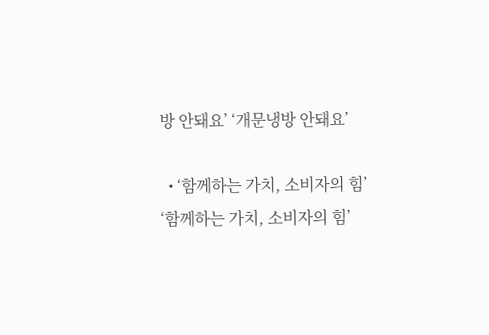방 안돼요’ ‘개문냉방 안돼요’

  • ‘함께하는 가치, 소비자의 힘’ ‘함께하는 가치, 소비자의 힘’